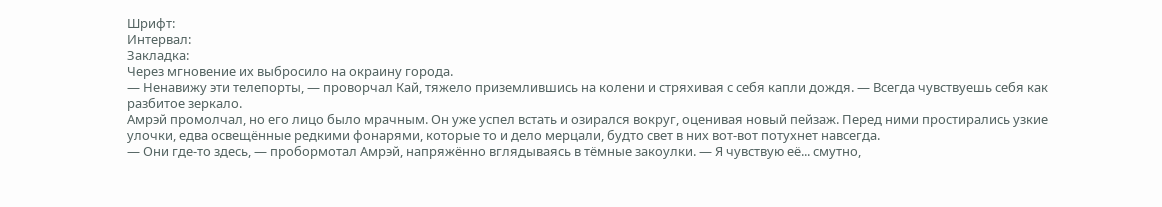Шрифт:
Интервал:
Закладка:
Через мгновение их выбросило на окраину города.
— Ненавижу эти телепорты, — проворчал Кай, тяжело приземлившись на колени и стряхивая с себя капли дождя. — Всегда чувствуешь себя как разбитое зеркало.
Амрэй промолчал, но его лицо было мрачным. Он уже успел встать и озирался вокруг, оценивая новый пейзаж. Перед ними простирались узкие улочки, едва освещённые редкими фонарями, которые то и дело мерцали, будто свет в них вот-вот потухнет навсегда.
— Они где-то здесь, — пробормотал Амрэй, напряжённо вглядываясь в тёмные закоулки. — Я чувствую её... смутно,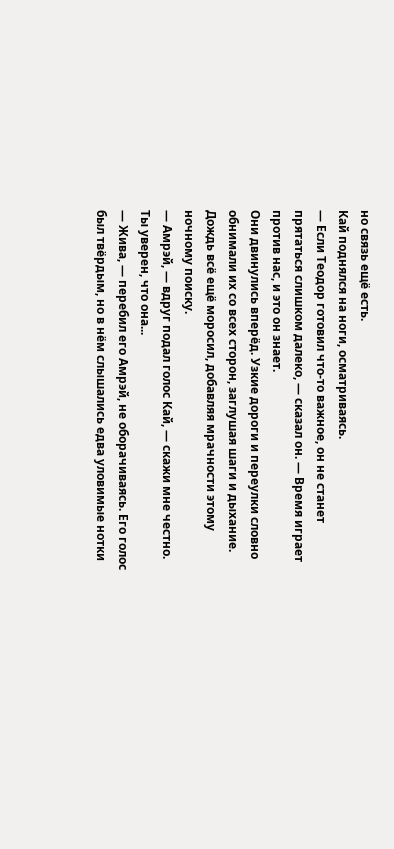но связь ещё есть.
Кай поднялся на ноги, осматриваясь.
— Если Теодор готовил что-то важное, он не станет прятаться слишком далеко, — сказал он. — Время играет против нас, и это он знает.
Они двинулись вперёд. Узкие дороги и переулки словно обнимали их со всех сторон, заглушая шаги и дыхание. Дождь всё ещё моросил, добавляя мрачности этому ночному поиску.
— Амрэй, — вдруг подал голос Кай, — скажи мне честно. Ты уверен, что она...
— Жива, — перебил его Амрэй, не оборачиваясь. Его голос был твёрдым, но в нём слышались едва уловимые нотки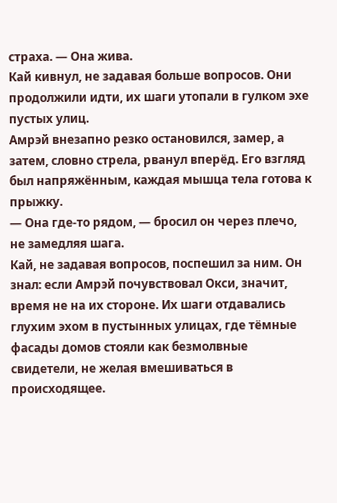страха. — Она жива.
Кай кивнул, не задавая больше вопросов. Они продолжили идти, их шаги утопали в гулком эхе пустых улиц.
Амрэй внезапно резко остановился, замер, а затем, словно стрела, рванул вперёд. Его взгляд был напряжённым, каждая мышца тела готова к прыжку.
— Она где-то рядом, — бросил он через плечо, не замедляя шага.
Кай, не задавая вопросов, поспешил за ним. Он знал: если Амрэй почувствовал Окси, значит, время не на их стороне. Их шаги отдавались глухим эхом в пустынных улицах, где тёмные фасады домов стояли как безмолвные свидетели, не желая вмешиваться в происходящее.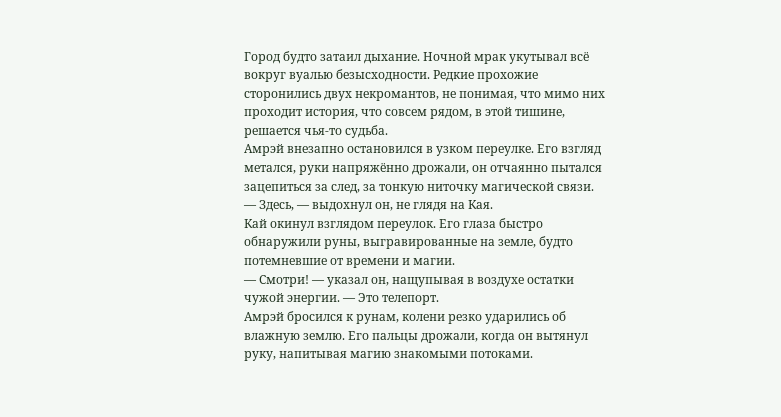Город будто затаил дыхание. Ночной мрак укутывал всё вокруг вуалью безысходности. Редкие прохожие сторонились двух некромантов, не понимая, что мимо них проходит история, что совсем рядом, в этой тишине, решается чья-то судьба.
Амрэй внезапно остановился в узком переулке. Его взгляд метался, руки напряжённо дрожали, он отчаянно пытался зацепиться за след, за тонкую ниточку магической связи.
— Здесь, — выдохнул он, не глядя на Кая.
Кай окинул взглядом переулок. Его глаза быстро обнаружили руны, выгравированные на земле, будто потемневшие от времени и магии.
— Смотри! — указал он, нащупывая в воздухе остатки чужой энергии. — Это телепорт.
Амрэй бросился к рунам, колени резко ударились об влажную землю. Его пальцы дрожали, когда он вытянул руку, напитывая магию знакомыми потоками.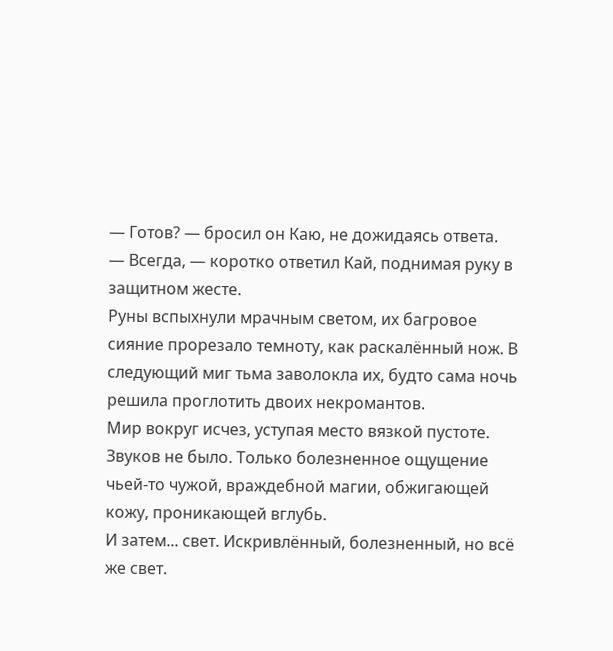— Готов? — бросил он Каю, не дожидаясь ответа.
— Всегда, — коротко ответил Кай, поднимая руку в защитном жесте.
Руны вспыхнули мрачным светом, их багровое сияние прорезало темноту, как раскалённый нож. В следующий миг тьма заволокла их, будто сама ночь решила проглотить двоих некромантов.
Мир вокруг исчез, уступая место вязкой пустоте. Звуков не было. Только болезненное ощущение чьей-то чужой, враждебной магии, обжигающей кожу, проникающей вглубь.
И затем... свет. Искривлённый, болезненный, но всё же свет.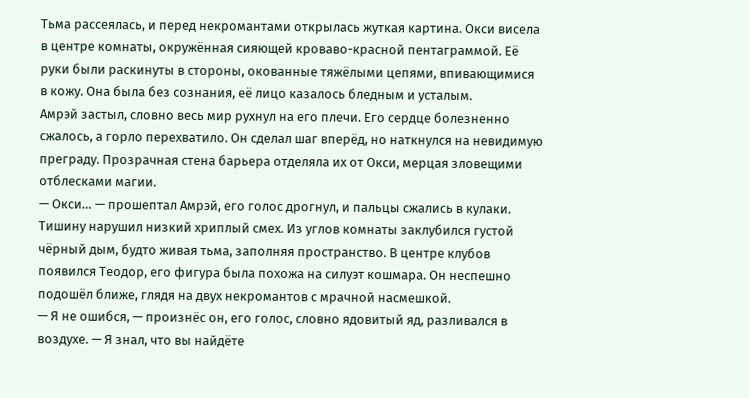Тьма рассеялась, и перед некромантами открылась жуткая картина. Окси висела в центре комнаты, окружённая сияющей кроваво-красной пентаграммой. Её руки были раскинуты в стороны, окованные тяжёлыми цепями, впивающимися в кожу. Она была без сознания, её лицо казалось бледным и усталым.
Амрэй застыл, словно весь мир рухнул на его плечи. Его сердце болезненно сжалось, а горло перехватило. Он сделал шаг вперёд, но наткнулся на невидимую преграду. Прозрачная стена барьера отделяла их от Окси, мерцая зловещими отблесками магии.
— Окси… — прошептал Амрэй, его голос дрогнул, и пальцы сжались в кулаки.
Тишину нарушил низкий хриплый смех. Из углов комнаты заклубился густой чёрный дым, будто живая тьма, заполняя пространство. В центре клубов появился Теодор, его фигура была похожа на силуэт кошмара. Он неспешно подошёл ближе, глядя на двух некромантов с мрачной насмешкой.
— Я не ошибся, — произнёс он, его голос, словно ядовитый яд, разливался в воздухе. — Я знал, что вы найдёте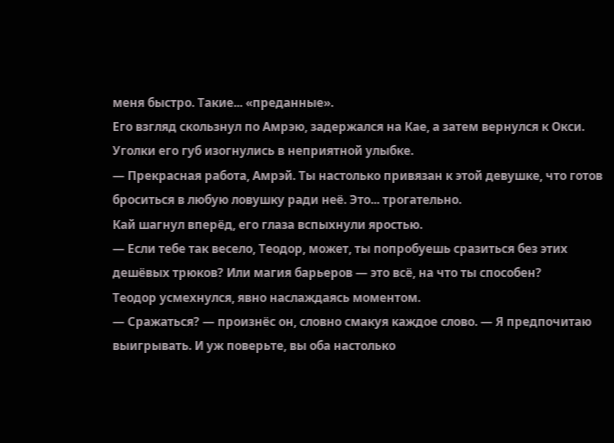меня быстро. Такие... «преданные».
Его взгляд скользнул по Амрэю, задержался на Кае, а затем вернулся к Окси. Уголки его губ изогнулись в неприятной улыбке.
— Прекрасная работа, Амрэй. Ты настолько привязан к этой девушке, что готов броситься в любую ловушку ради неё. Это... трогательно.
Кай шагнул вперёд, его глаза вспыхнули яростью.
— Если тебе так весело, Теодор, может, ты попробуешь сразиться без этих дешёвых трюков? Или магия барьеров — это всё, на что ты способен?
Теодор усмехнулся, явно наслаждаясь моментом.
— Сражаться? — произнёс он, словно смакуя каждое слово. — Я предпочитаю выигрывать. И уж поверьте, вы оба настолько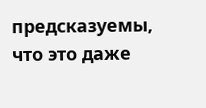предсказуемы, что это даже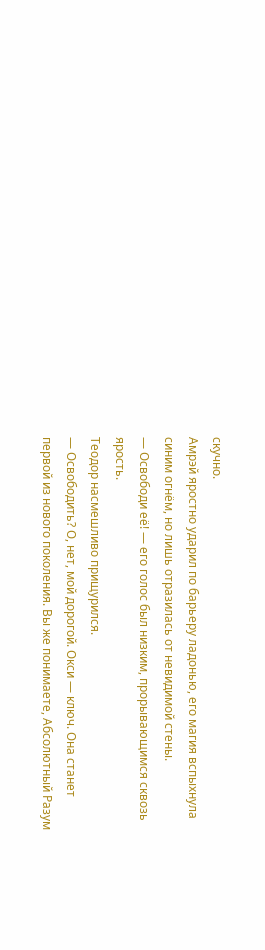скучно.
Амрэй яростно ударил по барьеру ладонью, его магия вспыхнула синим огнём, но лишь отразилась от невидимой стены.
— Освободи её! — его голос был низким, прорывающимся сквозь ярость.
Теодор насмешливо прищурился.
— Освободить? О, нет, мой дорогой. Окси — ключ. Она станет первой из нового поколения. Вы же понимаете, Абсолютный Разум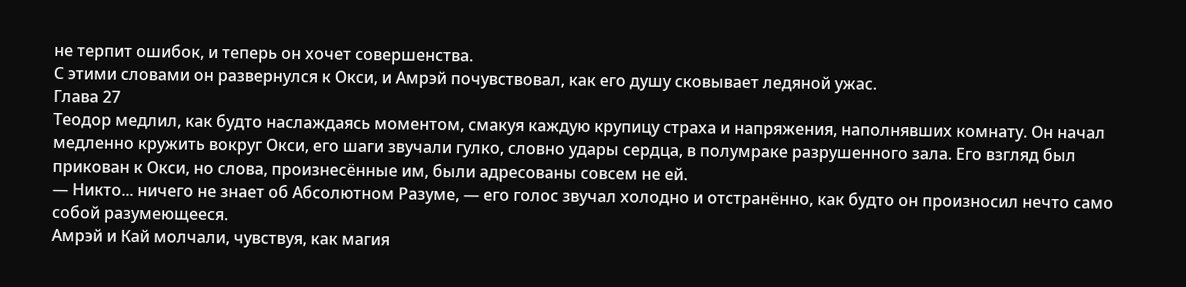не терпит ошибок, и теперь он хочет совершенства.
С этими словами он развернулся к Окси, и Амрэй почувствовал, как его душу сковывает ледяной ужас.
Глава 27
Теодор медлил, как будто наслаждаясь моментом, смакуя каждую крупицу страха и напряжения, наполнявших комнату. Он начал медленно кружить вокруг Окси, его шаги звучали гулко, словно удары сердца, в полумраке разрушенного зала. Его взгляд был прикован к Окси, но слова, произнесённые им, были адресованы совсем не ей.
— Никто... ничего не знает об Абсолютном Разуме, — его голос звучал холодно и отстранённо, как будто он произносил нечто само собой разумеющееся.
Амрэй и Кай молчали, чувствуя, как магия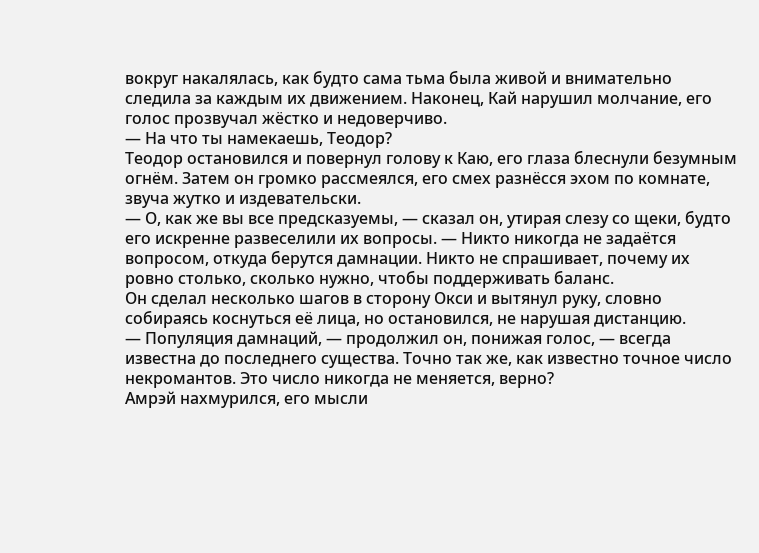вокруг накалялась, как будто сама тьма была живой и внимательно следила за каждым их движением. Наконец, Кай нарушил молчание, его голос прозвучал жёстко и недоверчиво.
— На что ты намекаешь, Теодор?
Теодор остановился и повернул голову к Каю, его глаза блеснули безумным огнём. Затем он громко рассмеялся, его смех разнёсся эхом по комнате, звуча жутко и издевательски.
— О, как же вы все предсказуемы, — сказал он, утирая слезу со щеки, будто его искренне развеселили их вопросы. — Никто никогда не задаётся вопросом, откуда берутся дамнации. Никто не спрашивает, почему их ровно столько, сколько нужно, чтобы поддерживать баланс.
Он сделал несколько шагов в сторону Окси и вытянул руку, словно собираясь коснуться её лица, но остановился, не нарушая дистанцию.
— Популяция дамнаций, — продолжил он, понижая голос, — всегда известна до последнего существа. Точно так же, как известно точное число некромантов. Это число никогда не меняется, верно?
Амрэй нахмурился, его мысли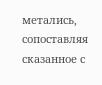метались, сопоставляя сказанное с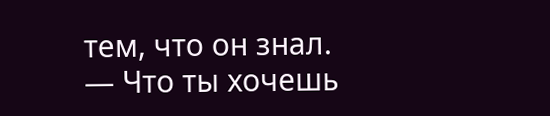тем, что он знал.
— Что ты хочешь